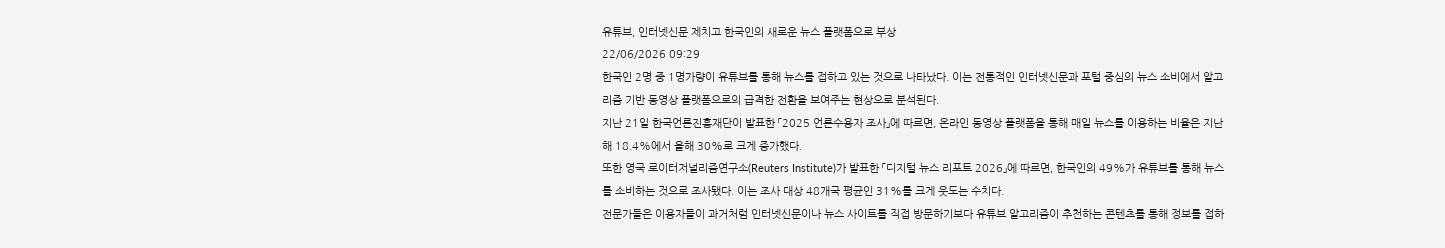유튜브, 인터넷신문 제치고 한국인의 새로운 뉴스 플랫폼으로 부상
22/06/2026 09:29
한국인 2명 중 1명가량이 유튜브를 통해 뉴스를 접하고 있는 것으로 나타났다. 이는 전통적인 인터넷신문과 포털 중심의 뉴스 소비에서 알고리즘 기반 동영상 플랫폼으로의 급격한 전환을 보여주는 현상으로 분석된다.
지난 21일 한국언론진흥재단이 발표한 「2025 언론수용자 조사」에 따르면, 온라인 동영상 플랫폼을 통해 매일 뉴스를 이용하는 비율은 지난해 18.4%에서 올해 30%로 크게 증가했다.
또한 영국 로이터저널리즘연구소(Reuters Institute)가 발표한 「디지털 뉴스 리포트 2026」에 따르면, 한국인의 49%가 유튜브를 통해 뉴스를 소비하는 것으로 조사됐다. 이는 조사 대상 48개국 평균인 31%를 크게 웃도는 수치다.
전문가들은 이용자들이 과거처럼 인터넷신문이나 뉴스 사이트를 직접 방문하기보다 유튜브 알고리즘이 추천하는 콘텐츠를 통해 정보를 접하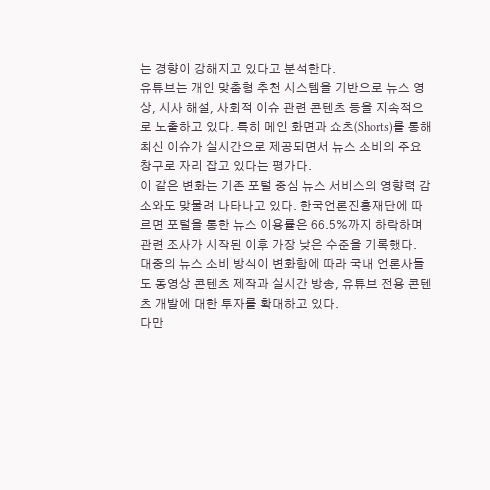는 경향이 강해지고 있다고 분석한다.
유튜브는 개인 맞춤형 추천 시스템을 기반으로 뉴스 영상, 시사 해설, 사회적 이슈 관련 콘텐츠 등을 지속적으로 노출하고 있다. 특히 메인 화면과 쇼츠(Shorts)를 통해 최신 이슈가 실시간으로 제공되면서 뉴스 소비의 주요 창구로 자리 잡고 있다는 평가다.
이 같은 변화는 기존 포털 중심 뉴스 서비스의 영향력 감소와도 맞물려 나타나고 있다. 한국언론진흥재단에 따르면 포털을 통한 뉴스 이용률은 66.5%까지 하락하며 관련 조사가 시작된 이후 가장 낮은 수준을 기록했다.
대중의 뉴스 소비 방식이 변화함에 따라 국내 언론사들도 동영상 콘텐츠 제작과 실시간 방송, 유튜브 전용 콘텐츠 개발에 대한 투자를 확대하고 있다.
다만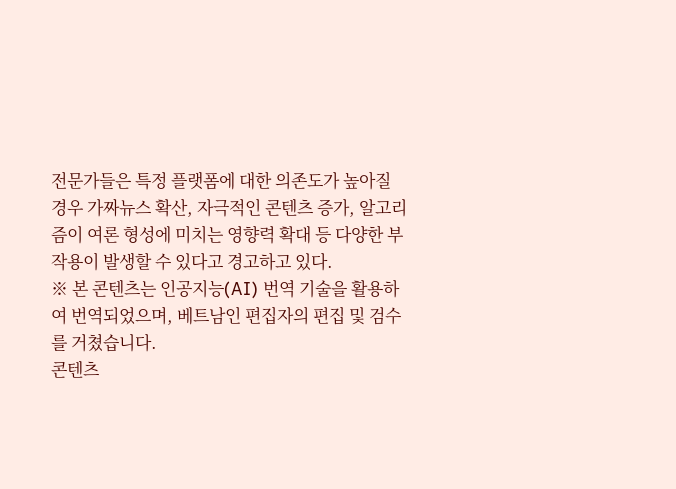전문가들은 특정 플랫폼에 대한 의존도가 높아질 경우 가짜뉴스 확산, 자극적인 콘텐츠 증가, 알고리즘이 여론 형성에 미치는 영향력 확대 등 다양한 부작용이 발생할 수 있다고 경고하고 있다.
※ 본 콘텐츠는 인공지능(AI) 번역 기술을 활용하여 번역되었으며, 베트남인 편집자의 편집 및 검수를 거쳤습니다.
콘텐츠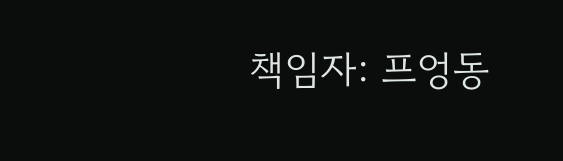책임자: 프엉동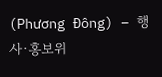(Phương Đông) – 행사·홍보위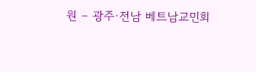원 – 광주·전남 베트남교민회